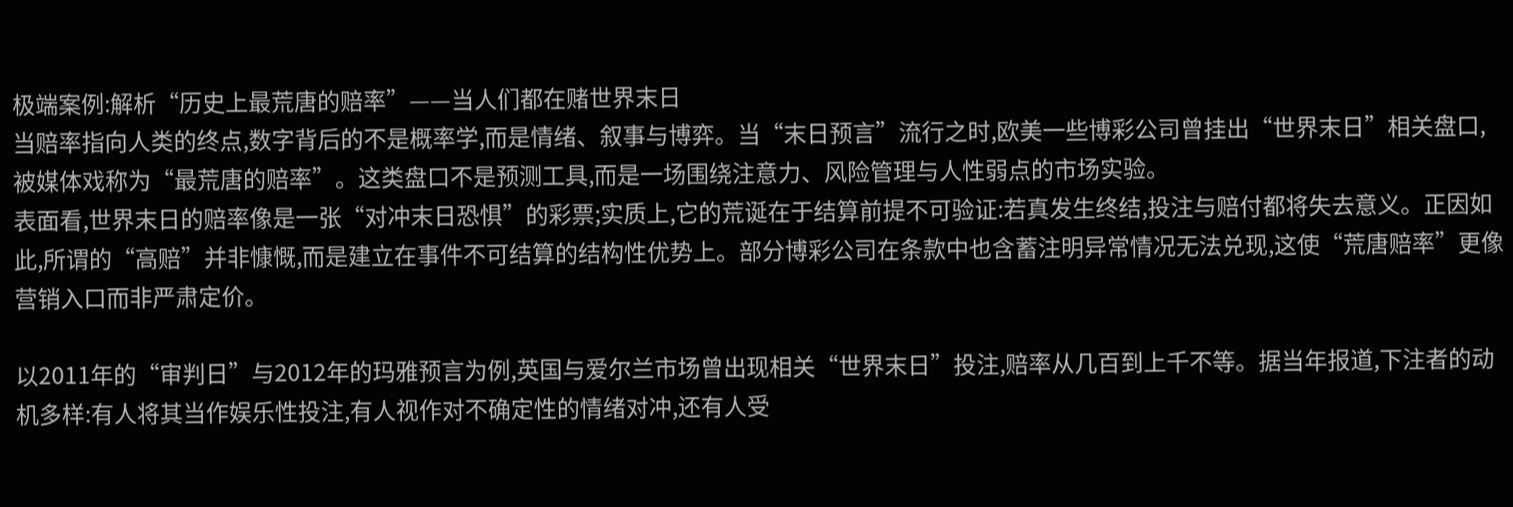极端案例:解析“历史上最荒唐的赔率”——当人们都在赌世界末日
当赔率指向人类的终点,数字背后的不是概率学,而是情绪、叙事与博弈。当“末日预言”流行之时,欧美一些博彩公司曾挂出“世界末日”相关盘口,被媒体戏称为“最荒唐的赔率”。这类盘口不是预测工具,而是一场围绕注意力、风险管理与人性弱点的市场实验。
表面看,世界末日的赔率像是一张“对冲末日恐惧”的彩票;实质上,它的荒诞在于结算前提不可验证:若真发生终结,投注与赔付都将失去意义。正因如此,所谓的“高赔”并非慷慨,而是建立在事件不可结算的结构性优势上。部分博彩公司在条款中也含蓄注明异常情况无法兑现,这使“荒唐赔率”更像营销入口而非严肃定价。

以2011年的“审判日”与2012年的玛雅预言为例,英国与爱尔兰市场曾出现相关“世界末日”投注,赔率从几百到上千不等。据当年报道,下注者的动机多样:有人将其当作娱乐性投注,有人视作对不确定性的情绪对冲,还有人受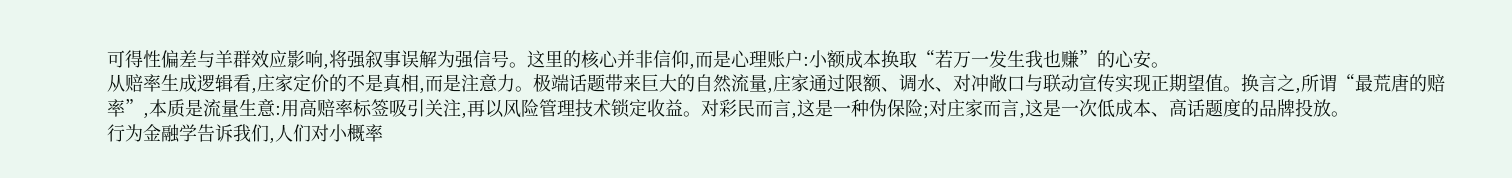可得性偏差与羊群效应影响,将强叙事误解为强信号。这里的核心并非信仰,而是心理账户:小额成本换取“若万一发生我也赚”的心安。
从赔率生成逻辑看,庄家定价的不是真相,而是注意力。极端话题带来巨大的自然流量,庄家通过限额、调水、对冲敞口与联动宣传实现正期望值。换言之,所谓“最荒唐的赔率”,本质是流量生意:用高赔率标签吸引关注,再以风险管理技术锁定收益。对彩民而言,这是一种伪保险;对庄家而言,这是一次低成本、高话题度的品牌投放。
行为金融学告诉我们,人们对小概率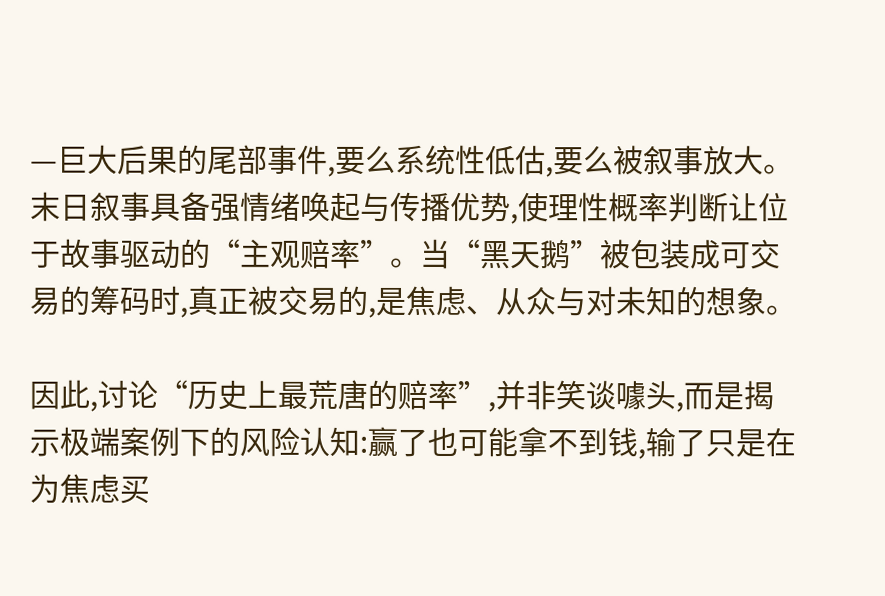—巨大后果的尾部事件,要么系统性低估,要么被叙事放大。末日叙事具备强情绪唤起与传播优势,使理性概率判断让位于故事驱动的“主观赔率”。当“黑天鹅”被包装成可交易的筹码时,真正被交易的,是焦虑、从众与对未知的想象。

因此,讨论“历史上最荒唐的赔率”,并非笑谈噱头,而是揭示极端案例下的风险认知:赢了也可能拿不到钱,输了只是在为焦虑买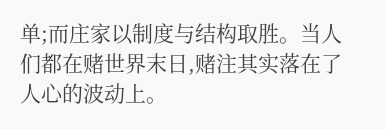单;而庄家以制度与结构取胜。当人们都在赌世界末日,赌注其实落在了人心的波动上。